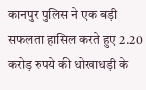कानपुर पुलिस ने एक बड़ी सफलता हासिल करते हुए 2.20 करोड़ रुपये की धोखाधड़ी के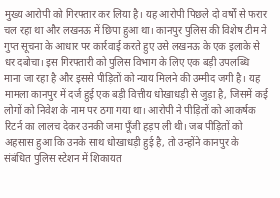मुख्य आरोपी को गिरफ्तार कर लिया है। यह आरोपी पिछले दो वर्षों से फरार चल रहा था और लखनऊ में छिपा हुआ था। कानपुर पुलिस की विशेष टीम ने गुप्त सूचना के आधार पर कार्रवाई करते हुए उसे लखनऊ के एक इलाके से धर दबोचा। इस गिरफ्तारी को पुलिस विभाग के लिए एक बड़ी उपलब्धि माना जा रहा है और इससे पीड़ितों को न्याय मिलने की उम्मीद जगी है। यह मामला कानपुर में दर्ज हुई एक बड़ी वित्तीय धोखाधड़ी से जुड़ा है, जिसमें कई लोगों को निवेश के नाम पर ठगा गया था। आरोपी ने पीड़ितों को आकर्षक रिटर्न का लालच देकर उनकी जमा पूँजी हड़प ली थी। जब पीड़ितों को अहसास हुआ कि उनके साथ धोखाधड़ी हुई है, तो उन्होंने कानपुर के संबंधित पुलिस स्टेशन में शिकायत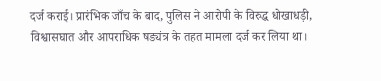दर्ज कराई। प्रारंभिक जाँच के बाद, पुलिस ने आरोपी के विरुद्ध धोखाधड़ी, विश्वासघात और आपराधिक षड्यंत्र के तहत मामला दर्ज कर लिया था।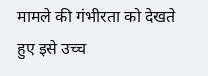मामले की गंभीरता को देखते हुए इसे उच्च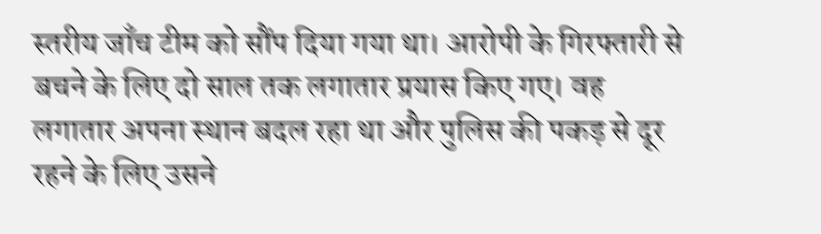स्तरीय जाँच टीम को सौंप दिया गया था। आरोपी के गिरफ्तारी से बचने के लिए दो साल तक लगातार प्रयास किए गए। वह लगातार अपना स्थान बदल रहा था और पुलिस की पकड़ से दूर रहने के लिए उसने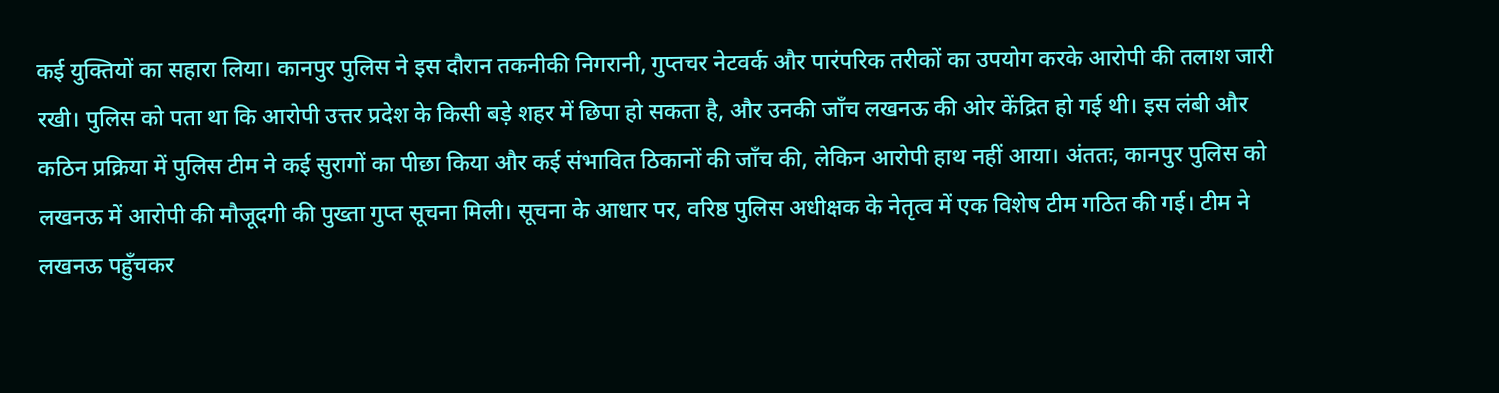कई युक्तियों का सहारा लिया। कानपुर पुलिस ने इस दौरान तकनीकी निगरानी, गुप्तचर नेटवर्क और पारंपरिक तरीकों का उपयोग करके आरोपी की तलाश जारी रखी। पुलिस को पता था कि आरोपी उत्तर प्रदेश के किसी बड़े शहर में छिपा हो सकता है, और उनकी जाँच लखनऊ की ओर केंद्रित हो गई थी। इस लंबी और कठिन प्रक्रिया में पुलिस टीम ने कई सुरागों का पीछा किया और कई संभावित ठिकानों की जाँच की, लेकिन आरोपी हाथ नहीं आया। अंततः, कानपुर पुलिस को लखनऊ में आरोपी की मौजूदगी की पुख्ता गुप्त सूचना मिली। सूचना के आधार पर, वरिष्ठ पुलिस अधीक्षक के नेतृत्व में एक विशेष टीम गठित की गई। टीम ने लखनऊ पहुँचकर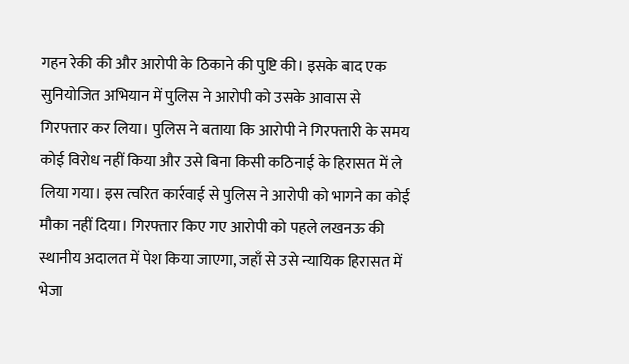गहन रेकी की और आरोपी के ठिकाने की पुष्टि की। इसके बाद एक सुनियोजित अभियान में पुलिस ने आरोपी को उसके आवास से गिरफ्तार कर लिया। पुलिस ने बताया कि आरोपी ने गिरफ्तारी के समय कोई विरोध नहीं किया और उसे बिना किसी कठिनाई के हिरासत में ले लिया गया। इस त्वरित कार्रवाई से पुलिस ने आरोपी को भागने का कोई मौका नहीं दिया। गिरफ्तार किए गए आरोपी को पहले लखनऊ की स्थानीय अदालत में पेश किया जाएगा, जहाँ से उसे न्यायिक हिरासत में भेजा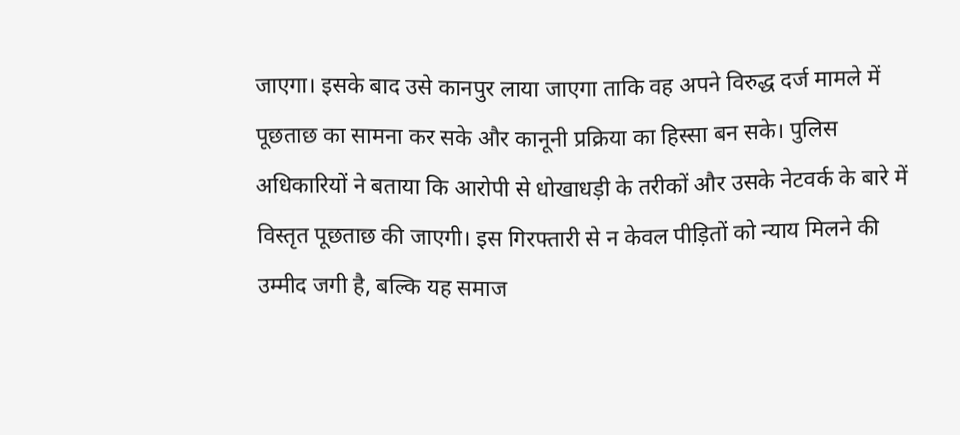जाएगा। इसके बाद उसे कानपुर लाया जाएगा ताकि वह अपने विरुद्ध दर्ज मामले में पूछताछ का सामना कर सके और कानूनी प्रक्रिया का हिस्सा बन सके। पुलिस अधिकारियों ने बताया कि आरोपी से धोखाधड़ी के तरीकों और उसके नेटवर्क के बारे में विस्तृत पूछताछ की जाएगी। इस गिरफ्तारी से न केवल पीड़ितों को न्याय मिलने की उम्मीद जगी है, बल्कि यह समाज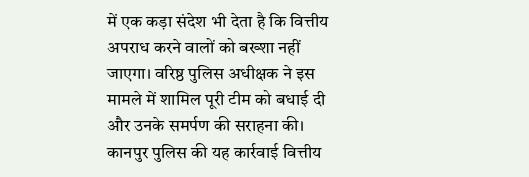में एक कड़ा संदेश भी देता है कि वित्तीय अपराध करने वालों को बख्शा नहीं जाएगा। वरिष्ठ पुलिस अधीक्षक ने इस मामले में शामिल पूरी टीम को बधाई दी और उनके समर्पण की सराहना की। कानपुर पुलिस की यह कार्रवाई वित्तीय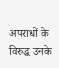अपराधों के विरुद्ध उनके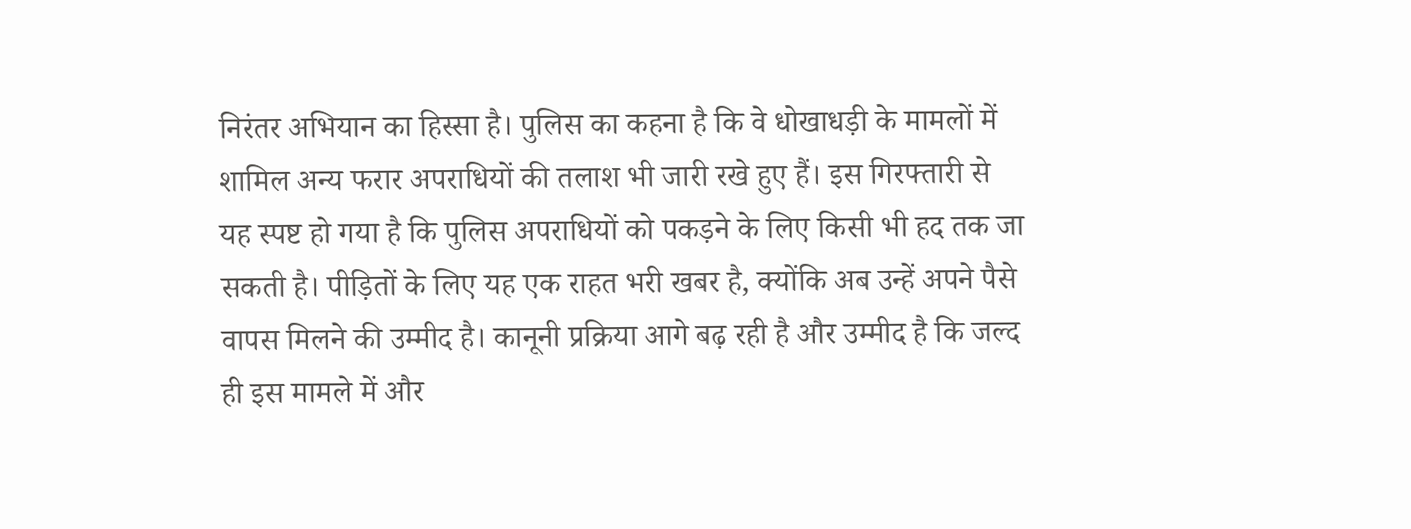निरंतर अभियान का हिस्सा है। पुलिस का कहना है कि वे धोखाधड़ी के मामलों में शामिल अन्य फरार अपराधियों की तलाश भी जारी रखे हुए हैं। इस गिरफ्तारी से यह स्पष्ट हो गया है कि पुलिस अपराधियों को पकड़ने के लिए किसी भी हद तक जा सकती है। पीड़ितों के लिए यह एक राहत भरी खबर है, क्योंकि अब उन्हें अपने पैसे वापस मिलने की उम्मीद है। कानूनी प्रक्रिया आगे बढ़ रही है और उम्मीद है कि जल्द ही इस मामले में और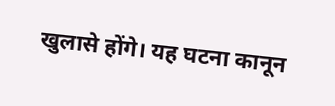खुलासे होंगे। यह घटना कानून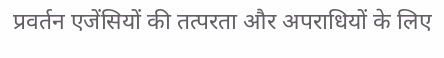प्रवर्तन एजेंसियों की तत्परता और अपराधियों के लिए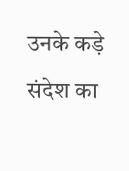उनके कड़े संदेश का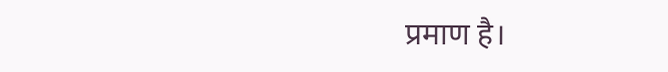प्रमाण है।